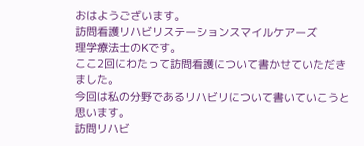おはようございます。
訪問看護リハビリステーションスマイルケアーズ
理学療法士のKです。
ここ2回にわたって訪問看護について書かせていただきました。
今回は私の分野であるリハビリについて書いていこうと思います。
訪問リハビ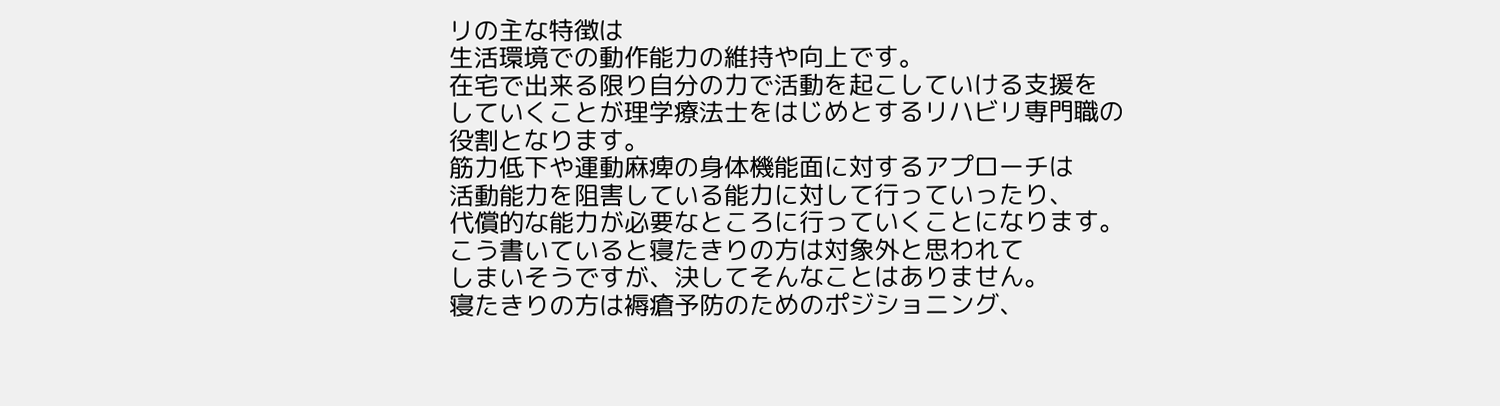リの主な特徴は
生活環境での動作能力の維持や向上です。
在宅で出来る限り自分の力で活動を起こしていける支援を
していくことが理学療法士をはじめとするリハビリ専門職の
役割となります。
筋力低下や運動麻痺の身体機能面に対するアプローチは
活動能力を阻害している能力に対して行っていったり、
代償的な能力が必要なところに行っていくことになります。
こう書いていると寝たきりの方は対象外と思われて
しまいそうですが、決してそんなことはありません。
寝たきりの方は褥瘡予防のためのポジショニング、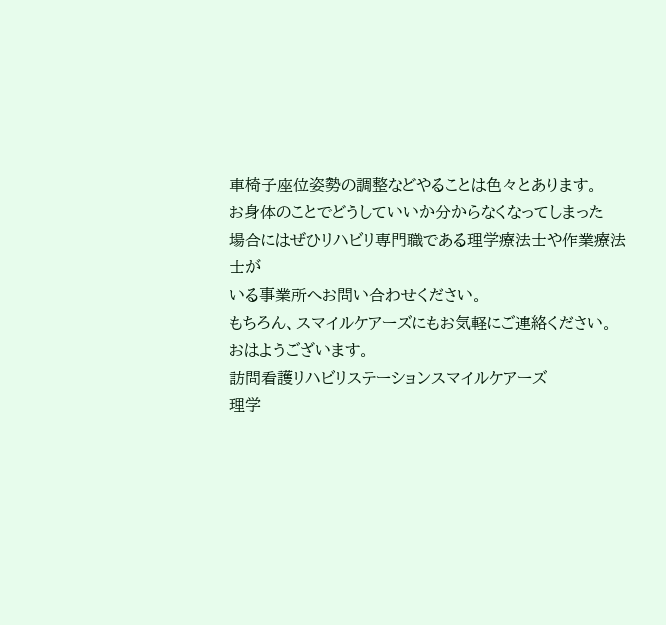車椅子座位姿勢の調整などやることは色々とあります。
お身体のことでどうしていいか分からなくなってしまった
場合にはぜひリハビリ専門職である理学療法士や作業療法士が
いる事業所へお問い合わせください。
もちろん、スマイルケアーズにもお気軽にご連絡ください。
おはようございます。
訪問看護リハビリステーションスマイルケアーズ
理学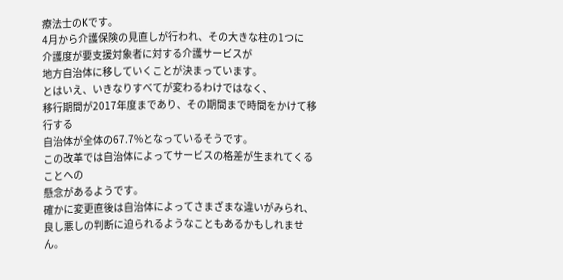療法士のKです。
4月から介護保険の見直しが行われ、その大きな柱の1つに
介護度が要支援対象者に対する介護サービスが
地方自治体に移していくことが決まっています。
とはいえ、いきなりすべてが変わるわけではなく、
移行期間が2017年度まであり、その期間まで時間をかけて移行する
自治体が全体の67.7%となっているそうです。
この改革では自治体によってサービスの格差が生まれてくることへの
懸念があるようです。
確かに変更直後は自治体によってさまざまな違いがみられ、
良し悪しの判断に迫られるようなこともあるかもしれません。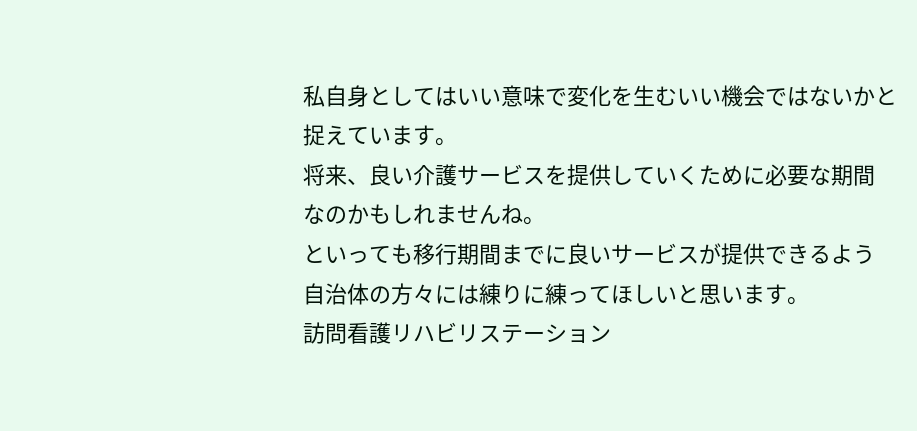私自身としてはいい意味で変化を生むいい機会ではないかと
捉えています。
将来、良い介護サービスを提供していくために必要な期間
なのかもしれませんね。
といっても移行期間までに良いサービスが提供できるよう
自治体の方々には練りに練ってほしいと思います。
訪問看護リハビリステーション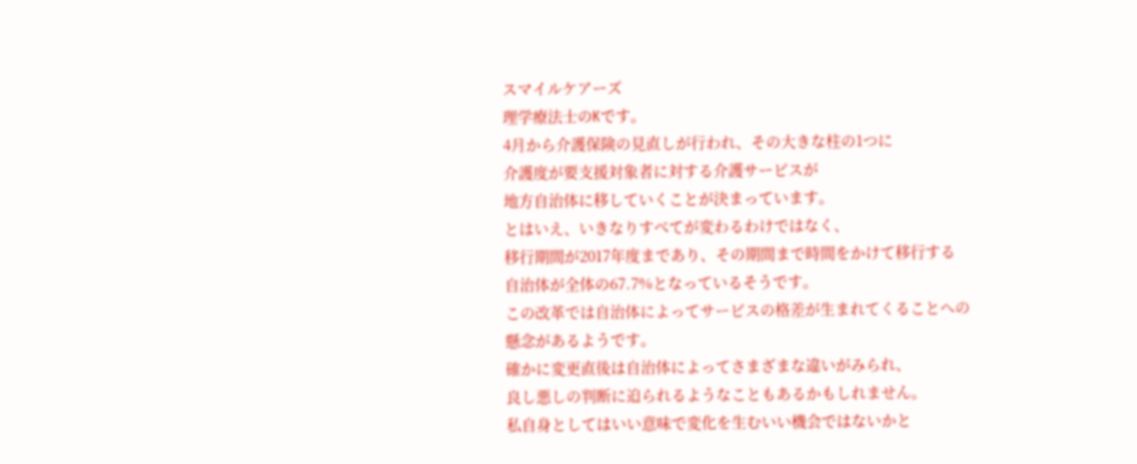スマイルケアーズ
理学療法士のKです。
4月から介護保険の見直しが行われ、その大きな柱の1つに
介護度が要支援対象者に対する介護サービスが
地方自治体に移していくことが決まっています。
とはいえ、いきなりすべてが変わるわけではなく、
移行期間が2017年度まであり、その期間まで時間をかけて移行する
自治体が全体の67.7%となっているそうです。
この改革では自治体によってサービスの格差が生まれてくることへの
懸念があるようです。
確かに変更直後は自治体によってさまざまな違いがみられ、
良し悪しの判断に迫られるようなこともあるかもしれません。
私自身としてはいい意味で変化を生むいい機会ではないかと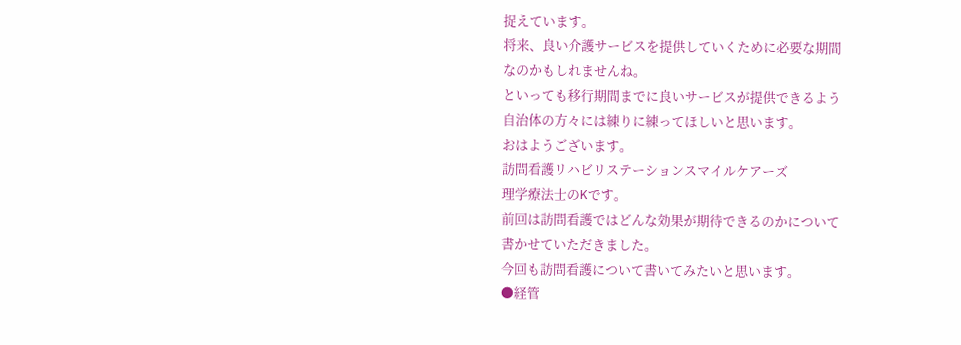捉えています。
将来、良い介護サービスを提供していくために必要な期間
なのかもしれませんね。
といっても移行期間までに良いサービスが提供できるよう
自治体の方々には練りに練ってほしいと思います。
おはようございます。
訪問看護リハビリステーションスマイルケアーズ
理学療法士のKです。
前回は訪問看護ではどんな効果が期待できるのかについて
書かせていただきました。
今回も訪問看護について書いてみたいと思います。
●経管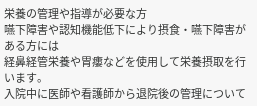栄養の管理や指導が必要な方
嚥下障害や認知機能低下により摂食・嚥下障害がある方には
経鼻経管栄養や胃瘻などを使用して栄養摂取を行います。
入院中に医師や看護師から退院後の管理について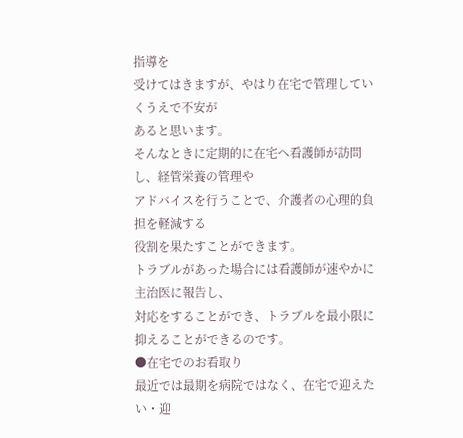指導を
受けてはきますが、やはり在宅で管理していくうえで不安が
あると思います。
そんなときに定期的に在宅へ看護師が訪問し、経管栄養の管理や
アドバイスを行うことで、介護者の心理的負担を軽減する
役割を果たすことができます。
トラブルがあった場合には看護師が速やかに主治医に報告し、
対応をすることができ、トラブルを最小限に抑えることができるのです。
●在宅でのお看取り
最近では最期を病院ではなく、在宅で迎えたい・迎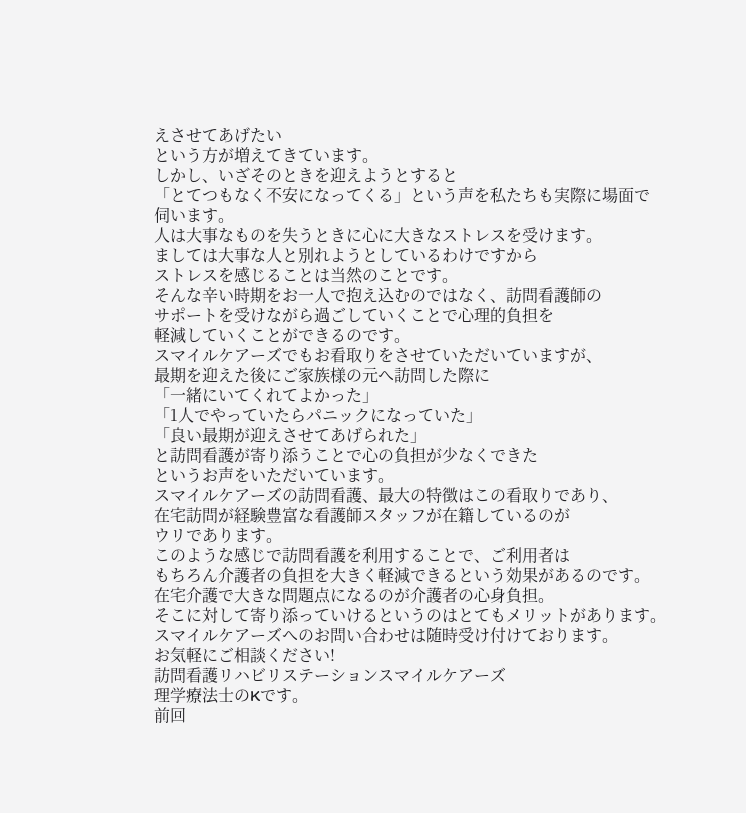えさせてあげたい
という方が増えてきています。
しかし、いざそのときを迎えようとすると
「とてつもなく不安になってくる」という声を私たちも実際に場面で
伺います。
人は大事なものを失うときに心に大きなストレスを受けます。
ましては大事な人と別れようとしているわけですから
ストレスを感じることは当然のことです。
そんな辛い時期をお一人で抱え込むのではなく、訪問看護師の
サポートを受けながら過ごしていくことで心理的負担を
軽減していくことができるのです。
スマイルケアーズでもお看取りをさせていただいていますが、
最期を迎えた後にご家族様の元へ訪問した際に
「一緒にいてくれてよかった」
「1人でやっていたらパニックになっていた」
「良い最期が迎えさせてあげられた」
と訪問看護が寄り添うことで心の負担が少なくできた
というお声をいただいています。
スマイルケアーズの訪問看護、最大の特徴はこの看取りであり、
在宅訪問が経験豊富な看護師スタッフが在籍しているのが
ウリであります。
このような感じで訪問看護を利用することで、ご利用者は
もちろん介護者の負担を大きく軽減できるという効果があるのです。
在宅介護で大きな問題点になるのが介護者の心身負担。
そこに対して寄り添っていけるというのはとてもメリットがあります。
スマイルケアーズへのお問い合わせは随時受け付けております。
お気軽にご相談ください!
訪問看護リハビリステーションスマイルケアーズ
理学療法士のKです。
前回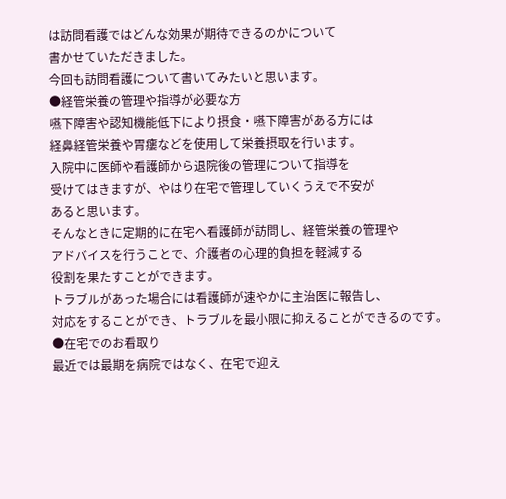は訪問看護ではどんな効果が期待できるのかについて
書かせていただきました。
今回も訪問看護について書いてみたいと思います。
●経管栄養の管理や指導が必要な方
嚥下障害や認知機能低下により摂食・嚥下障害がある方には
経鼻経管栄養や胃瘻などを使用して栄養摂取を行います。
入院中に医師や看護師から退院後の管理について指導を
受けてはきますが、やはり在宅で管理していくうえで不安が
あると思います。
そんなときに定期的に在宅へ看護師が訪問し、経管栄養の管理や
アドバイスを行うことで、介護者の心理的負担を軽減する
役割を果たすことができます。
トラブルがあった場合には看護師が速やかに主治医に報告し、
対応をすることができ、トラブルを最小限に抑えることができるのです。
●在宅でのお看取り
最近では最期を病院ではなく、在宅で迎え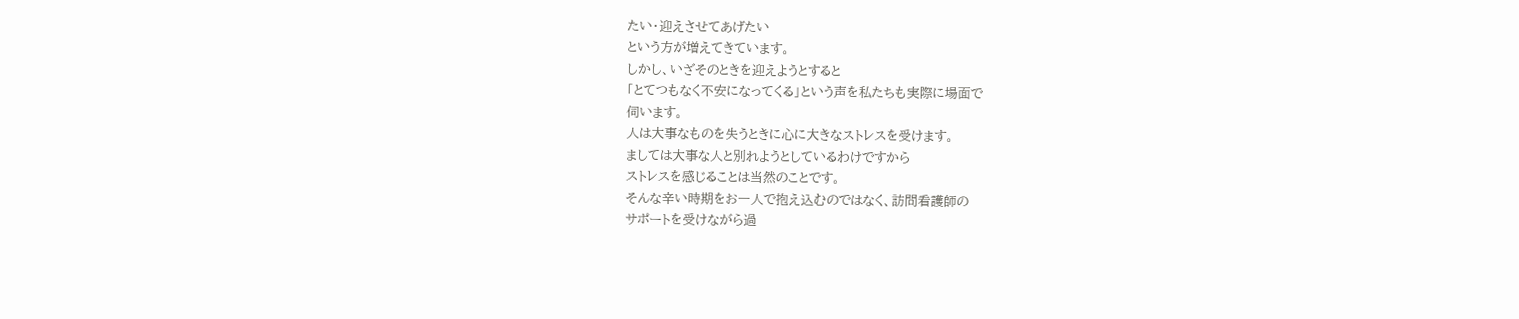たい・迎えさせてあげたい
という方が増えてきています。
しかし、いざそのときを迎えようとすると
「とてつもなく不安になってくる」という声を私たちも実際に場面で
伺います。
人は大事なものを失うときに心に大きなストレスを受けます。
ましては大事な人と別れようとしているわけですから
ストレスを感じることは当然のことです。
そんな辛い時期をお一人で抱え込むのではなく、訪問看護師の
サポートを受けながら過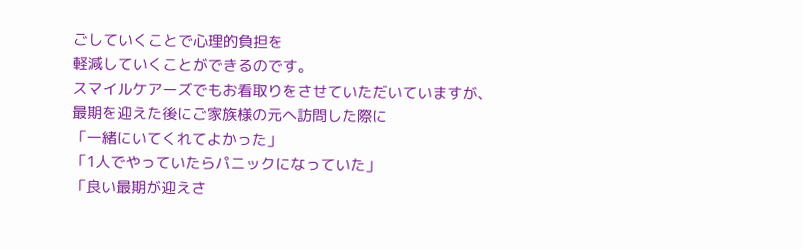ごしていくことで心理的負担を
軽減していくことができるのです。
スマイルケアーズでもお看取りをさせていただいていますが、
最期を迎えた後にご家族様の元へ訪問した際に
「一緒にいてくれてよかった」
「1人でやっていたらパニックになっていた」
「良い最期が迎えさ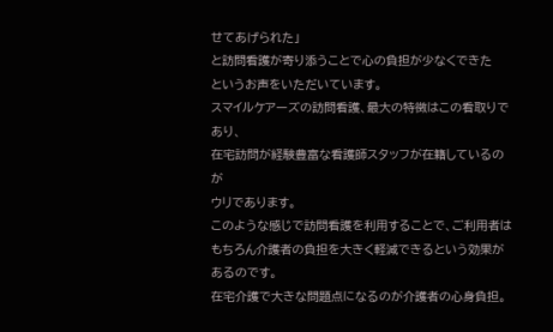せてあげられた」
と訪問看護が寄り添うことで心の負担が少なくできた
というお声をいただいています。
スマイルケアーズの訪問看護、最大の特徴はこの看取りであり、
在宅訪問が経験豊富な看護師スタッフが在籍しているのが
ウリであります。
このような感じで訪問看護を利用することで、ご利用者は
もちろん介護者の負担を大きく軽減できるという効果があるのです。
在宅介護で大きな問題点になるのが介護者の心身負担。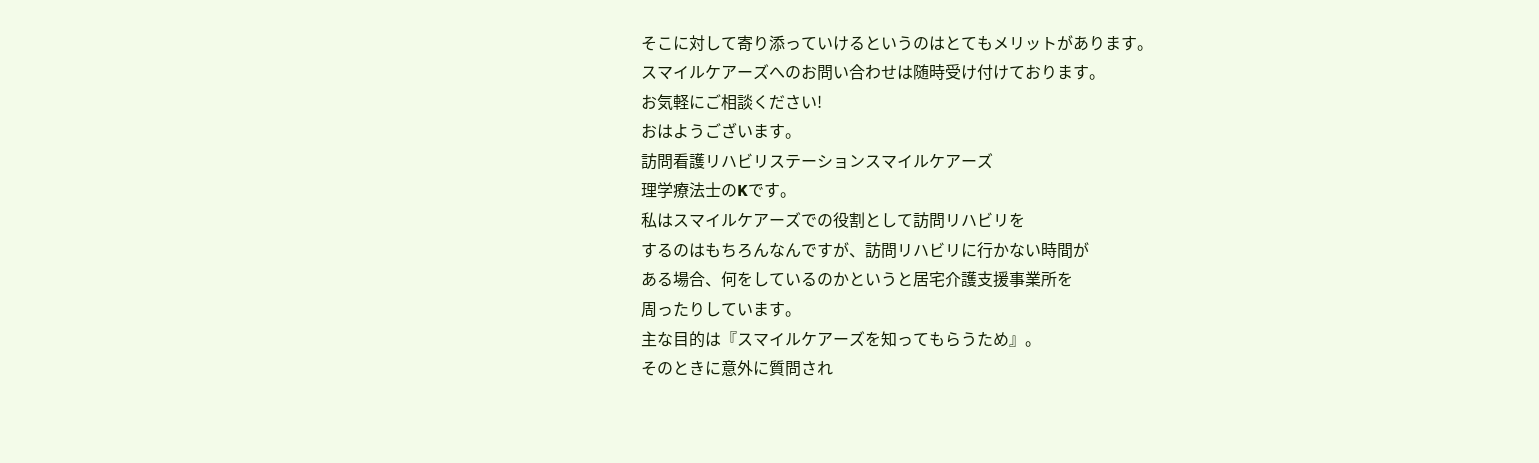そこに対して寄り添っていけるというのはとてもメリットがあります。
スマイルケアーズへのお問い合わせは随時受け付けております。
お気軽にご相談ください!
おはようございます。
訪問看護リハビリステーションスマイルケアーズ
理学療法士のKです。
私はスマイルケアーズでの役割として訪問リハビリを
するのはもちろんなんですが、訪問リハビリに行かない時間が
ある場合、何をしているのかというと居宅介護支援事業所を
周ったりしています。
主な目的は『スマイルケアーズを知ってもらうため』。
そのときに意外に質問され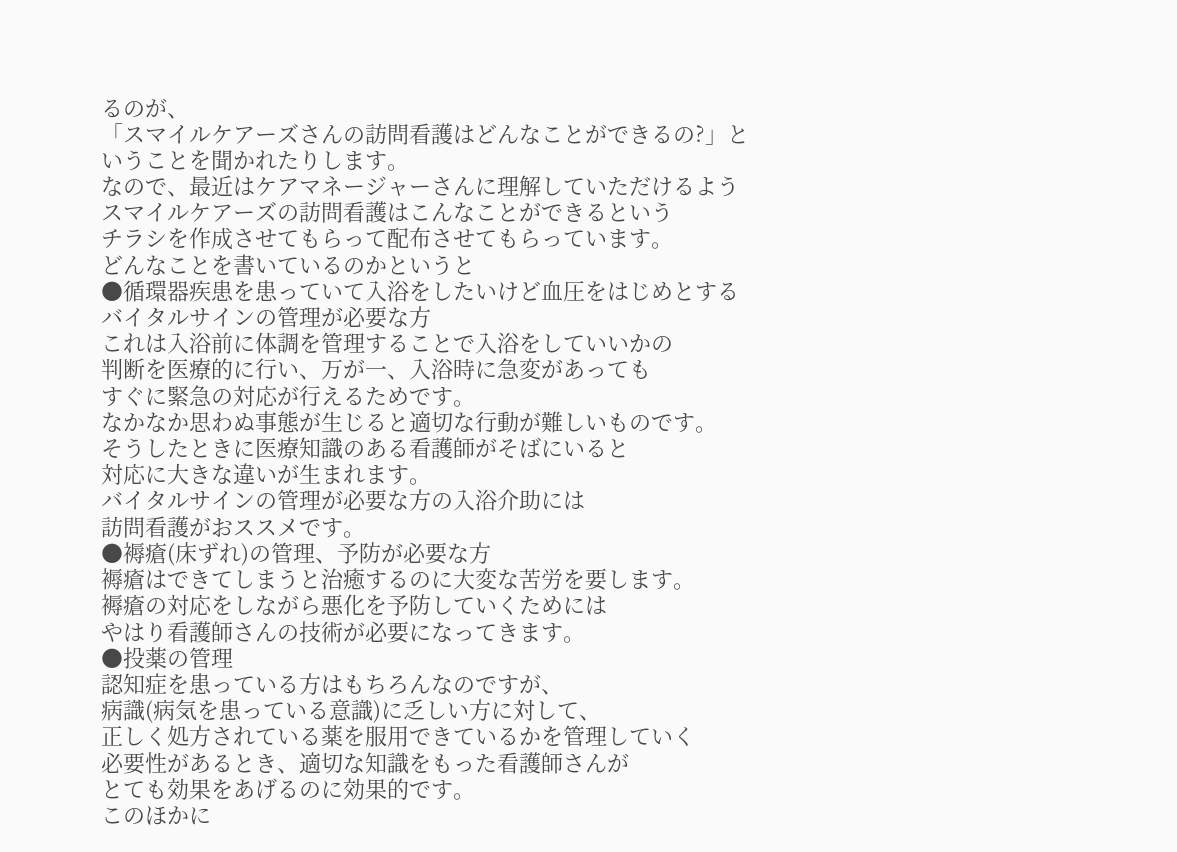るのが、
「スマイルケアーズさんの訪問看護はどんなことができるの?」と
いうことを聞かれたりします。
なので、最近はケアマネージャーさんに理解していただけるよう
スマイルケアーズの訪問看護はこんなことができるという
チラシを作成させてもらって配布させてもらっています。
どんなことを書いているのかというと
●循環器疾患を患っていて入浴をしたいけど血圧をはじめとする
バイタルサインの管理が必要な方
これは入浴前に体調を管理することで入浴をしていいかの
判断を医療的に行い、万が一、入浴時に急変があっても
すぐに緊急の対応が行えるためです。
なかなか思わぬ事態が生じると適切な行動が難しいものです。
そうしたときに医療知識のある看護師がそばにいると
対応に大きな違いが生まれます。
バイタルサインの管理が必要な方の入浴介助には
訪問看護がおススメです。
●褥瘡(床ずれ)の管理、予防が必要な方
褥瘡はできてしまうと治癒するのに大変な苦労を要します。
褥瘡の対応をしながら悪化を予防していくためには
やはり看護師さんの技術が必要になってきます。
●投薬の管理
認知症を患っている方はもちろんなのですが、
病識(病気を患っている意識)に乏しい方に対して、
正しく処方されている薬を服用できているかを管理していく
必要性があるとき、適切な知識をもった看護師さんが
とても効果をあげるのに効果的です。
このほかに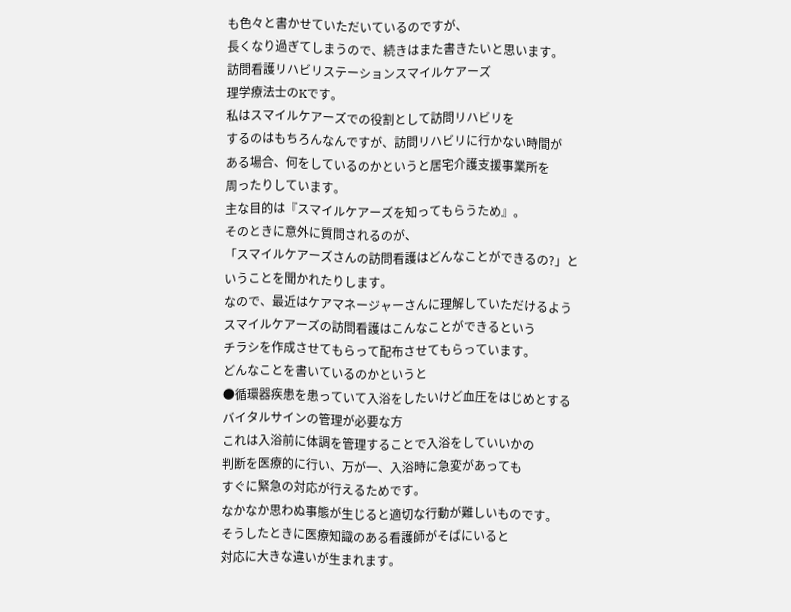も色々と書かせていただいているのですが、
長くなり過ぎてしまうので、続きはまた書きたいと思います。
訪問看護リハビリステーションスマイルケアーズ
理学療法士のKです。
私はスマイルケアーズでの役割として訪問リハビリを
するのはもちろんなんですが、訪問リハビリに行かない時間が
ある場合、何をしているのかというと居宅介護支援事業所を
周ったりしています。
主な目的は『スマイルケアーズを知ってもらうため』。
そのときに意外に質問されるのが、
「スマイルケアーズさんの訪問看護はどんなことができるの?」と
いうことを聞かれたりします。
なので、最近はケアマネージャーさんに理解していただけるよう
スマイルケアーズの訪問看護はこんなことができるという
チラシを作成させてもらって配布させてもらっています。
どんなことを書いているのかというと
●循環器疾患を患っていて入浴をしたいけど血圧をはじめとする
バイタルサインの管理が必要な方
これは入浴前に体調を管理することで入浴をしていいかの
判断を医療的に行い、万が一、入浴時に急変があっても
すぐに緊急の対応が行えるためです。
なかなか思わぬ事態が生じると適切な行動が難しいものです。
そうしたときに医療知識のある看護師がそばにいると
対応に大きな違いが生まれます。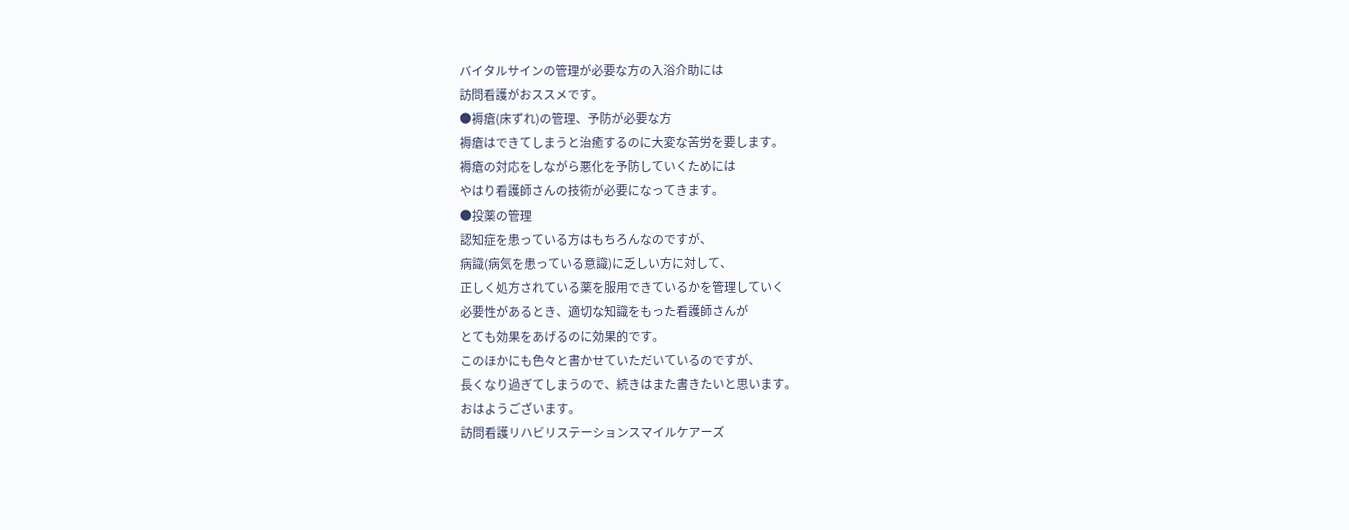バイタルサインの管理が必要な方の入浴介助には
訪問看護がおススメです。
●褥瘡(床ずれ)の管理、予防が必要な方
褥瘡はできてしまうと治癒するのに大変な苦労を要します。
褥瘡の対応をしながら悪化を予防していくためには
やはり看護師さんの技術が必要になってきます。
●投薬の管理
認知症を患っている方はもちろんなのですが、
病識(病気を患っている意識)に乏しい方に対して、
正しく処方されている薬を服用できているかを管理していく
必要性があるとき、適切な知識をもった看護師さんが
とても効果をあげるのに効果的です。
このほかにも色々と書かせていただいているのですが、
長くなり過ぎてしまうので、続きはまた書きたいと思います。
おはようございます。
訪問看護リハビリステーションスマイルケアーズ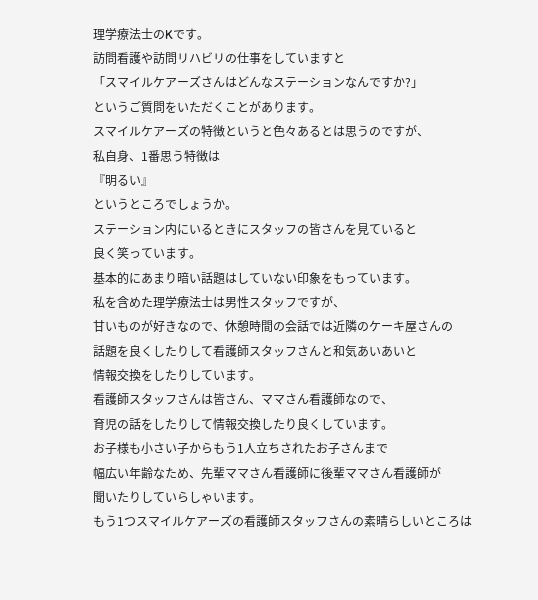理学療法士のKです。
訪問看護や訪問リハビリの仕事をしていますと
「スマイルケアーズさんはどんなステーションなんですか?」
というご質問をいただくことがあります。
スマイルケアーズの特徴というと色々あるとは思うのですが、
私自身、1番思う特徴は
『明るい』
というところでしょうか。
ステーション内にいるときにスタッフの皆さんを見ていると
良く笑っています。
基本的にあまり暗い話題はしていない印象をもっています。
私を含めた理学療法士は男性スタッフですが、
甘いものが好きなので、休憩時間の会話では近隣のケーキ屋さんの
話題を良くしたりして看護師スタッフさんと和気あいあいと
情報交換をしたりしています。
看護師スタッフさんは皆さん、ママさん看護師なので、
育児の話をしたりして情報交換したり良くしています。
お子様も小さい子からもう1人立ちされたお子さんまで
幅広い年齢なため、先輩ママさん看護師に後輩ママさん看護師が
聞いたりしていらしゃいます。
もう1つスマイルケアーズの看護師スタッフさんの素晴らしいところは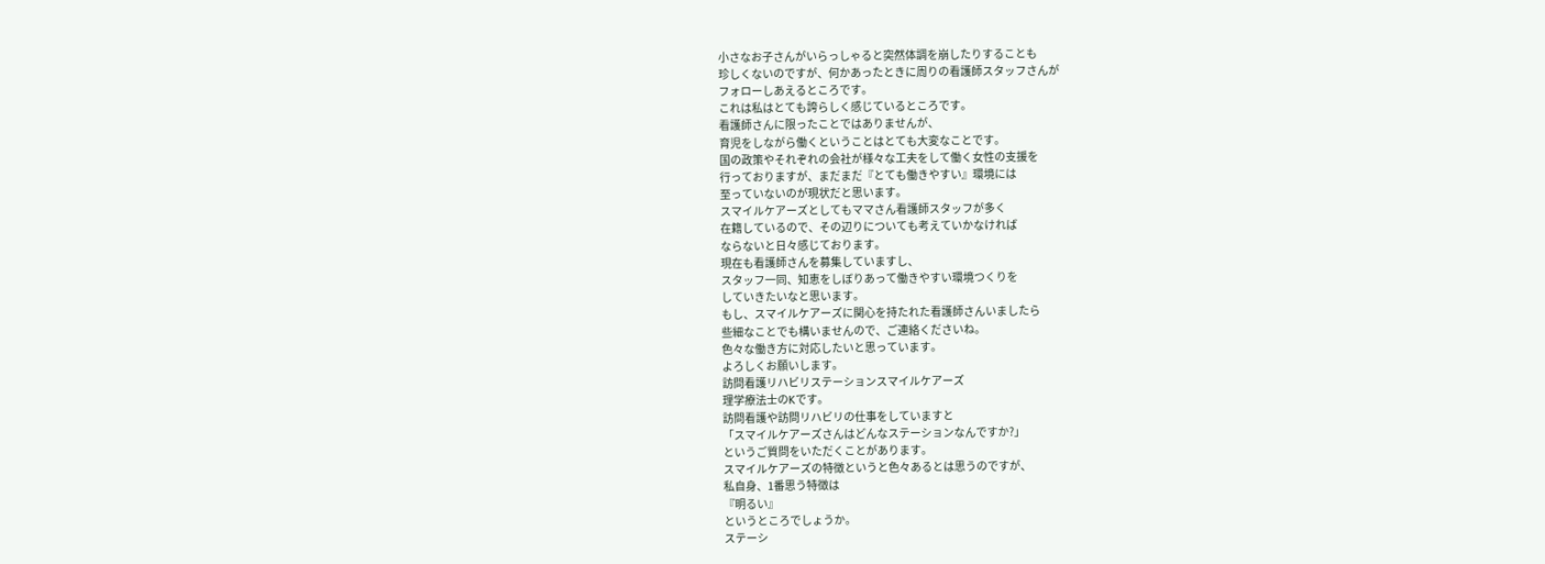小さなお子さんがいらっしゃると突然体調を崩したりすることも
珍しくないのですが、何かあったときに周りの看護師スタッフさんが
フォローしあえるところです。
これは私はとても誇らしく感じているところです。
看護師さんに限ったことではありませんが、
育児をしながら働くということはとても大変なことです。
国の政策やそれぞれの会社が様々な工夫をして働く女性の支援を
行っておりますが、まだまだ『とても働きやすい』環境には
至っていないのが現状だと思います。
スマイルケアーズとしてもママさん看護師スタッフが多く
在籍しているので、その辺りについても考えていかなければ
ならないと日々感じております。
現在も看護師さんを募集していますし、
スタッフ一同、知恵をしぼりあって働きやすい環境つくりを
していきたいなと思います。
もし、スマイルケアーズに関心を持たれた看護師さんいましたら
些細なことでも構いませんので、ご連絡くださいね。
色々な働き方に対応したいと思っています。
よろしくお願いします。
訪問看護リハビリステーションスマイルケアーズ
理学療法士のKです。
訪問看護や訪問リハビリの仕事をしていますと
「スマイルケアーズさんはどんなステーションなんですか?」
というご質問をいただくことがあります。
スマイルケアーズの特徴というと色々あるとは思うのですが、
私自身、1番思う特徴は
『明るい』
というところでしょうか。
ステーシ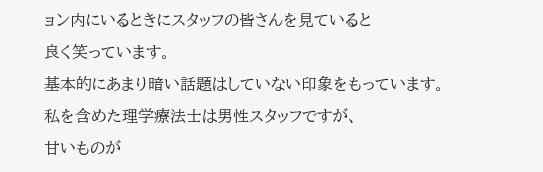ョン内にいるときにスタッフの皆さんを見ていると
良く笑っています。
基本的にあまり暗い話題はしていない印象をもっています。
私を含めた理学療法士は男性スタッフですが、
甘いものが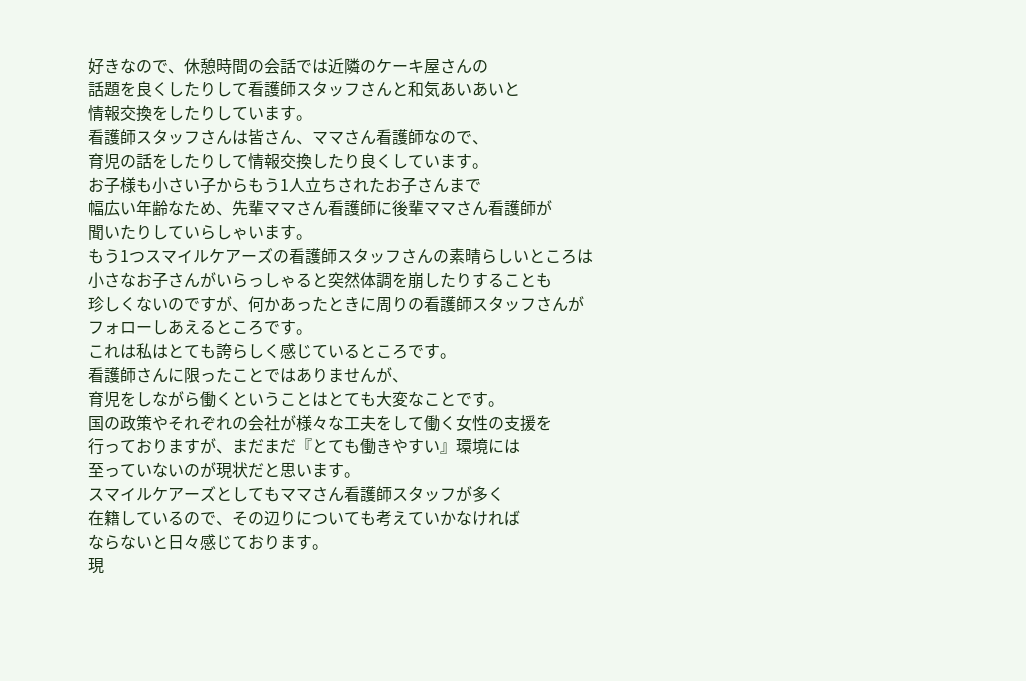好きなので、休憩時間の会話では近隣のケーキ屋さんの
話題を良くしたりして看護師スタッフさんと和気あいあいと
情報交換をしたりしています。
看護師スタッフさんは皆さん、ママさん看護師なので、
育児の話をしたりして情報交換したり良くしています。
お子様も小さい子からもう1人立ちされたお子さんまで
幅広い年齢なため、先輩ママさん看護師に後輩ママさん看護師が
聞いたりしていらしゃいます。
もう1つスマイルケアーズの看護師スタッフさんの素晴らしいところは
小さなお子さんがいらっしゃると突然体調を崩したりすることも
珍しくないのですが、何かあったときに周りの看護師スタッフさんが
フォローしあえるところです。
これは私はとても誇らしく感じているところです。
看護師さんに限ったことではありませんが、
育児をしながら働くということはとても大変なことです。
国の政策やそれぞれの会社が様々な工夫をして働く女性の支援を
行っておりますが、まだまだ『とても働きやすい』環境には
至っていないのが現状だと思います。
スマイルケアーズとしてもママさん看護師スタッフが多く
在籍しているので、その辺りについても考えていかなければ
ならないと日々感じております。
現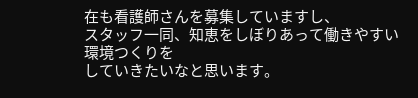在も看護師さんを募集していますし、
スタッフ一同、知恵をしぼりあって働きやすい環境つくりを
していきたいなと思います。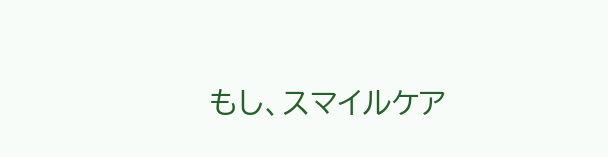もし、スマイルケア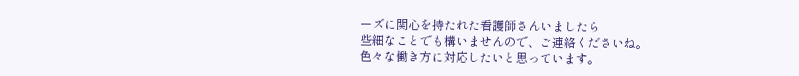ーズに関心を持たれた看護師さんいましたら
些細なことでも構いませんので、ご連絡くださいね。
色々な働き方に対応したいと思っています。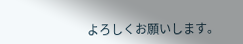よろしくお願いします。